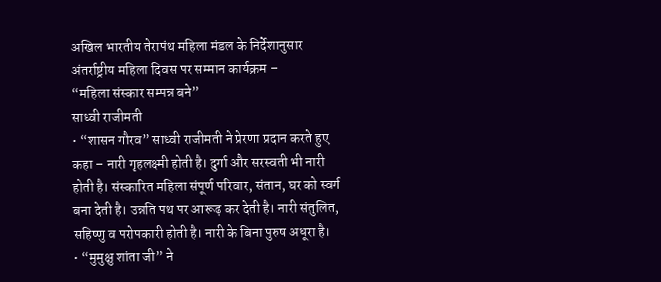अखिल भारतीय तेरापंथ महिला मंडल के निर्देशानुसार अंतर्राष्ट्रीय महिला दिवस पर सम्मान कार्यक्रम –
“महिला संस्कार सम्पन्न बने”
साध्वी राजीमती
• “शासन गौरव” साध्वी राजीमती ने प्रेरणा प्रदान करते हुए कहा – नारी गृहलक्ष्मी होती है। दुर्गा और सरस्वती भी नारी होती है। संस्कारित महिला संपूर्ण परिवार, संतान, घर को स्वर्ग बना देती है। उन्नति पथ पर आरूढ़ कर देती है। नारी संतुलित, सहिष्णु व परोपकारी होती है। नारी के बिना पुरुष अधूरा है।
• “मुमुक्षु शांता जी” ने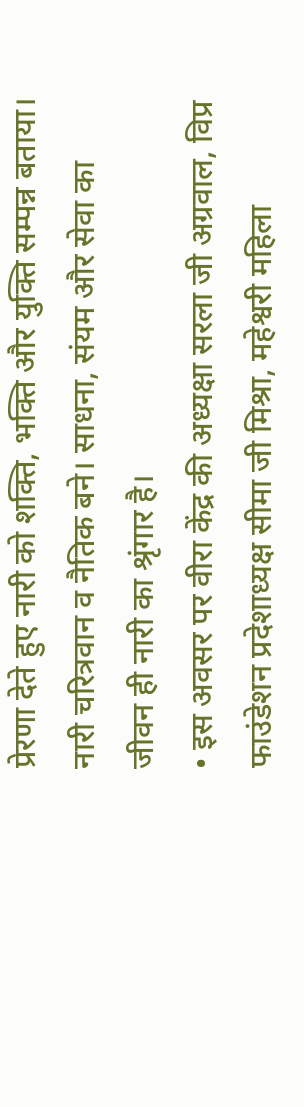प्रेरणा देते हुए नारी को शक्ति, भक्ति और युक्ति सम्पन्न बताया। नारी चरित्रवान व नैतिक बने। साधना, संयम और सेवा का जीवन ही नारी का श्रृंगार है।
• इस अवसर पर वीरा केंद्र की अध्यक्षा सरला जी अग्रवाल, विप्र फाउंडेशन प्रदेशाध्यक्ष सीमा जी मिश्रा, महेश्वरी महिला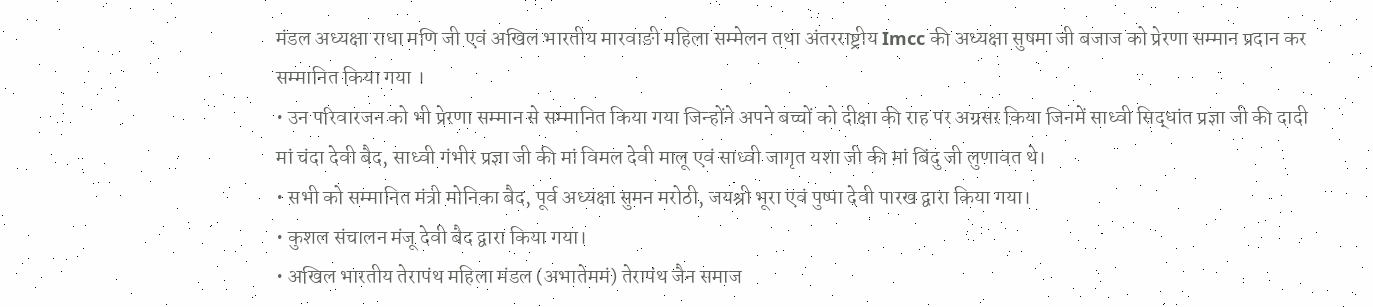मंडल अध्यक्षा राधा मणि जी एवं अखिल भारतीय मारवाङी महिला सम्मेलन तथा अंतरराष्ट्रीय Imcc की अध्यक्षा सुषमा जी बजाज को प्रेरणा सम्मान प्रदान कर सम्मानित किया गया ।
• उन परिवारजन को भी प्रेरणा सम्मान से सम्मानित किया गया जिन्होंने अपने बच्चों को दीक्षा की राह पर अग्रसर किया जिनमें साध्वी सिद्धांत प्रज्ञा जी की दादी मां चंदा देवी बैद, साध्वी गंभीर प्रज्ञा जी की मां विमल देवी मालू एवं साध्वी जागृत यशा जी की मां बिंदु जी लुणावत थे।
• सभी को सम्मानित मंत्री मोनिका बैद, पूर्व अध्यक्षा सुमन मरोठी, जयश्री भूरा एवं पुष्पा देवी पारख द्वारा किया गया।
• कुशल संचालन मंजू देवी बैद द्वारा किया गया।
• अखिल भारतीय तेरापंथ महिला मंडल (अभातेममं) तेरापंथ जैन समाज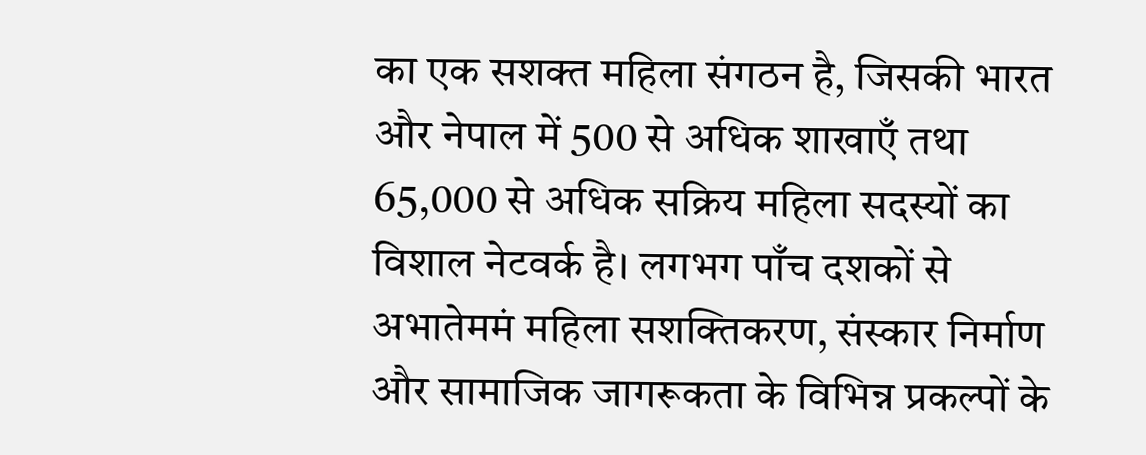का एक सशक्त महिला संगठन है, जिसकी भारत और नेपाल में 500 से अधिक शाखाएँ तथा 65,000 से अधिक सक्रिय महिला सदस्यों का विशाल नेटवर्क है। लगभग पाँच दशकों से अभातेममं महिला सशक्तिकरण, संस्कार निर्माण और सामाजिक जागरूकता के विभिन्न प्रकल्पों के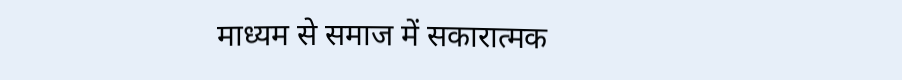माध्यम से समाज में सकारात्मक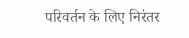परिवर्तन के लिए निरंतर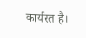कार्यरत है।